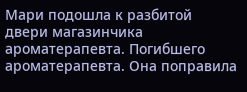Мари подошла к разбитой двери магазинчика ароматерапевта. Погибшего ароматерапевта. Она поправила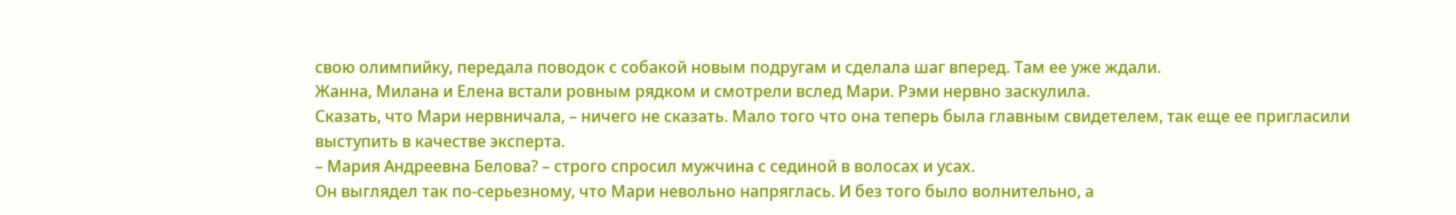свою олимпийку, передала поводок с собакой новым подругам и сделала шаг вперед. Там ее уже ждали.
Жанна, Милана и Елена встали ровным рядком и смотрели вслед Мари. Рэми нервно заскулила.
Сказать, что Мари нервничала, – ничего не сказать. Мало того что она теперь была главным свидетелем, так еще ее пригласили выступить в качестве эксперта.
– Мария Андреевна Белова? – строго спросил мужчина с сединой в волосах и усах.
Он выглядел так по-серьезному, что Мари невольно напряглась. И без того было волнительно, а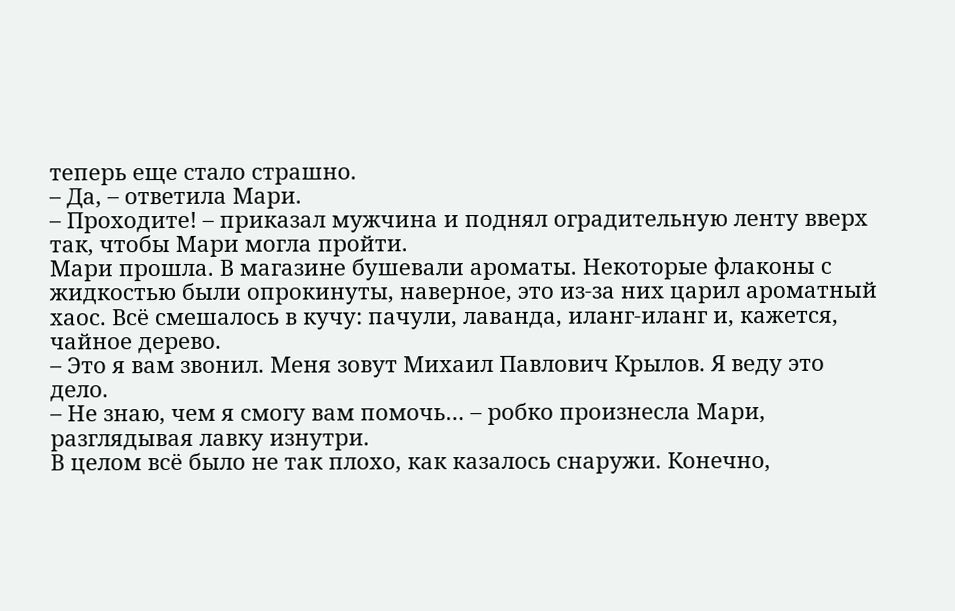теперь еще стало страшно.
– Да, – ответила Мари.
– Проходите! – приказал мужчина и поднял оградительную ленту вверх так, чтобы Мари могла пройти.
Мари прошла. В магазине бушевали ароматы. Некоторые флаконы с жидкостью были опрокинуты, наверное, это из-за них царил ароматный хаос. Всё смешалось в кучу: пачули, лаванда, иланг-иланг и, кажется, чайное дерево.
– Это я вам звонил. Меня зовут Михаил Павлович Крылов. Я веду это дело.
– Не знаю, чем я смогу вам помочь… – робко произнесла Мари, разглядывая лавку изнутри.
В целом всё было не так плохо, как казалось снаружи. Конечно,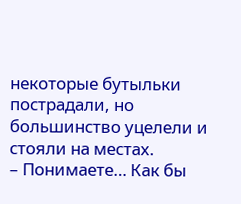некоторые бутыльки пострадали, но большинство уцелели и стояли на местах.
– Понимаете… Как бы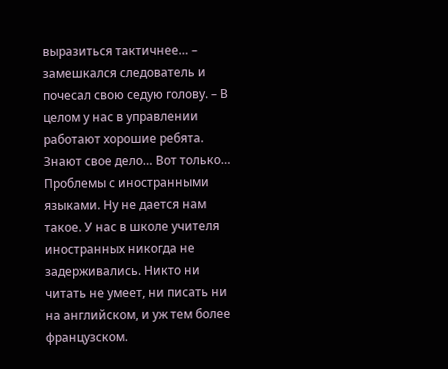выразиться тактичнее… – замешкался следователь и почесал свою седую голову. – В целом у нас в управлении работают хорошие ребята. Знают свое дело… Вот только… Проблемы с иностранными языками. Ну не дается нам такое. У нас в школе учителя иностранных никогда не задерживались. Никто ни читать не умеет, ни писать ни на английском, и уж тем более французском.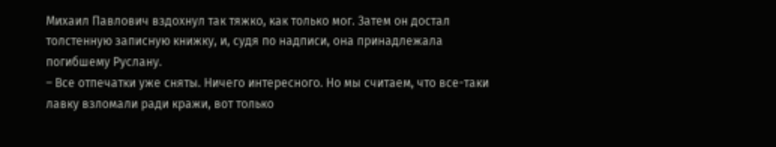Михаил Павлович вздохнул так тяжко, как только мог. Затем он достал толстенную записную книжку, и, судя по надписи, она принадлежала погибшему Руслану.
– Все отпечатки уже сняты. Ничего интересного. Но мы считаем, что все-таки лавку взломали ради кражи, вот только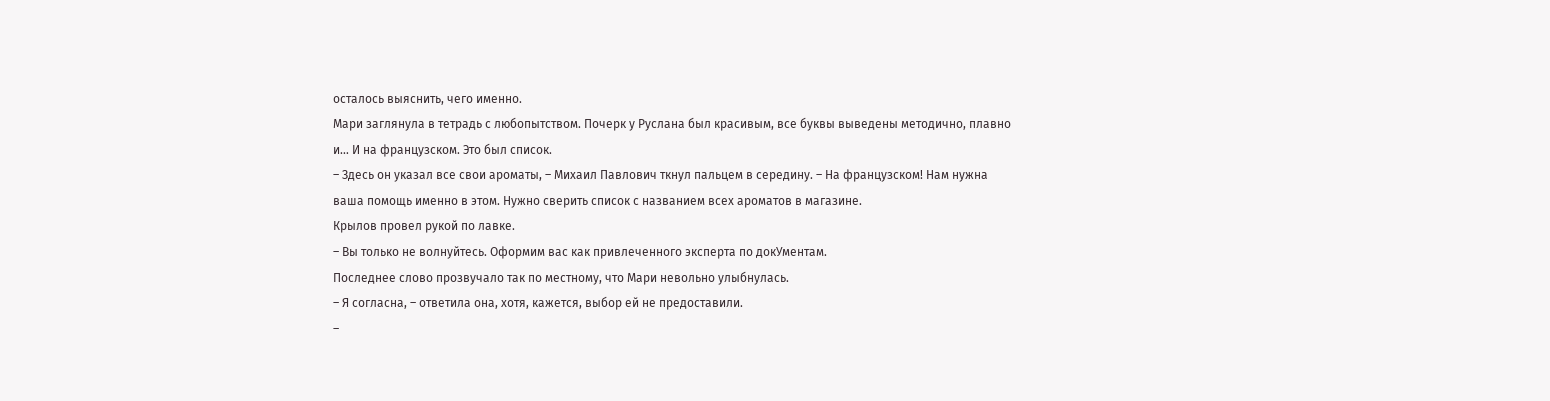осталось выяснить, чего именно.
Мари заглянула в тетрадь с любопытством. Почерк у Руслана был красивым, все буквы выведены методично, плавно и… И на французском. Это был список.
– Здесь он указал все свои ароматы, – Михаил Павлович ткнул пальцем в середину. – На французском! Нам нужна ваша помощь именно в этом. Нужно сверить список с названием всех ароматов в магазине.
Крылов провел рукой по лавке.
– Вы только не волнуйтесь. Оформим вас как привлеченного эксперта по докУментам.
Последнее слово прозвучало так по местному, что Мари невольно улыбнулась.
– Я согласна, – ответила она, хотя, кажется, выбор ей не предоставили.
–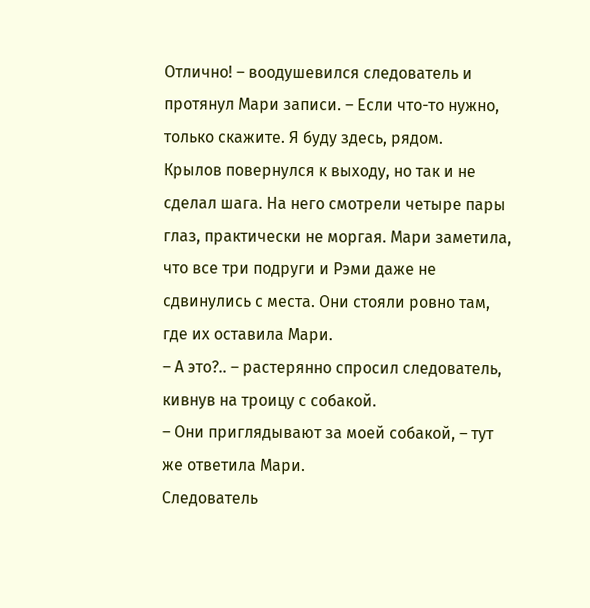Отлично! – воодушевился следователь и протянул Мари записи. – Если что-то нужно, только скажите. Я буду здесь, рядом.
Крылов повернулся к выходу, но так и не сделал шага. На него смотрели четыре пары глаз, практически не моргая. Мари заметила, что все три подруги и Рэми даже не сдвинулись с места. Они стояли ровно там, где их оставила Мари.
– А это?.. – растерянно спросил следователь, кивнув на троицу с собакой.
– Они приглядывают за моей собакой, – тут же ответила Мари.
Следователь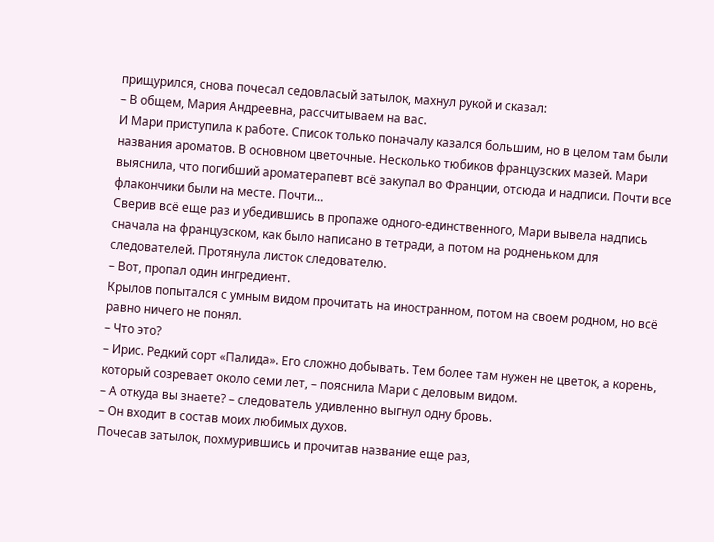прищурился, снова почесал седовласый затылок, махнул рукой и сказал:
– В общем, Мария Андреевна, рассчитываем на вас.
И Мари приступила к работе. Список только поначалу казался большим, но в целом там были названия ароматов. В основном цветочные. Несколько тюбиков французских мазей. Мари выяснила, что погибший ароматерапевт всё закупал во Франции, отсюда и надписи. Почти все флакончики были на месте. Почти…
Сверив всё еще раз и убедившись в пропаже одного-единственного, Мари вывела надпись сначала на французском, как было написано в тетради, а потом на родненьком для следователей. Протянула листок следователю.
– Вот, пропал один ингредиент.
Крылов попытался с умным видом прочитать на иностранном, потом на своем родном, но всё равно ничего не понял.
– Что это?
– Ирис. Редкий сорт «Палида». Его сложно добывать. Тем более там нужен не цветок, а корень, который созревает около семи лет, – пояснила Мари с деловым видом.
– А откуда вы знаете? – следователь удивленно выгнул одну бровь.
– Он входит в состав моих любимых духов.
Почесав затылок, похмурившись и прочитав название еще раз,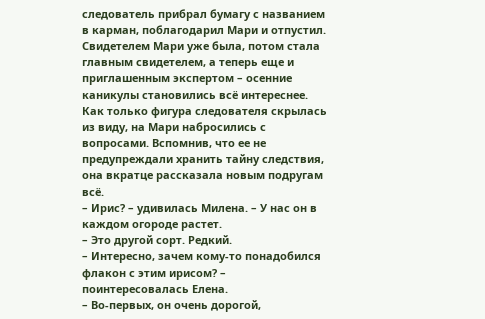следователь прибрал бумагу с названием в карман, поблагодарил Мари и отпустил.
Свидетелем Мари уже была, потом стала главным свидетелем, а теперь еще и приглашенным экспертом – осенние каникулы становились всё интереснее.
Как только фигура следователя скрылась из виду, на Мари набросились с вопросами. Вспомнив, что ее не предупреждали хранить тайну следствия, она вкратце рассказала новым подругам всё.
– Ирис? – удивилась Милена. – У нас он в каждом огороде растет.
– Это другой сорт. Редкий.
– Интересно, зачем кому-то понадобился флакон с этим ирисом? – поинтересовалась Елена.
– Во-первых, он очень дорогой,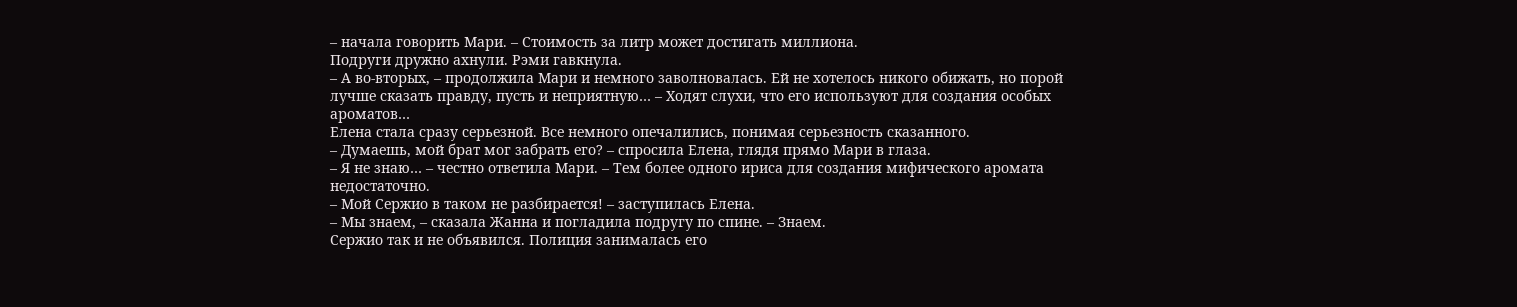– начала говорить Мари. – Стоимость за литр может достигать миллиона.
Подруги дружно ахнули. Рэми гавкнула.
– А во-вторых, – продолжила Мари и немного заволновалась. Ей не хотелось никого обижать, но порой лучше сказать правду, пусть и неприятную… – Ходят слухи, что его используют для создания особых ароматов…
Елена стала сразу серьезной. Все немного опечалились, понимая серьезность сказанного.
– Думаешь, мой брат мог забрать его? – спросила Елена, глядя прямо Мари в глаза.
– Я не знаю… – честно ответила Мари. – Тем более одного ириса для создания мифического аромата недостаточно.
– Мой Сержио в таком не разбирается! – заступилась Елена.
– Мы знаем, – сказала Жанна и погладила подругу по спине. – Знаем.
Сержио так и не объявился. Полиция занималась его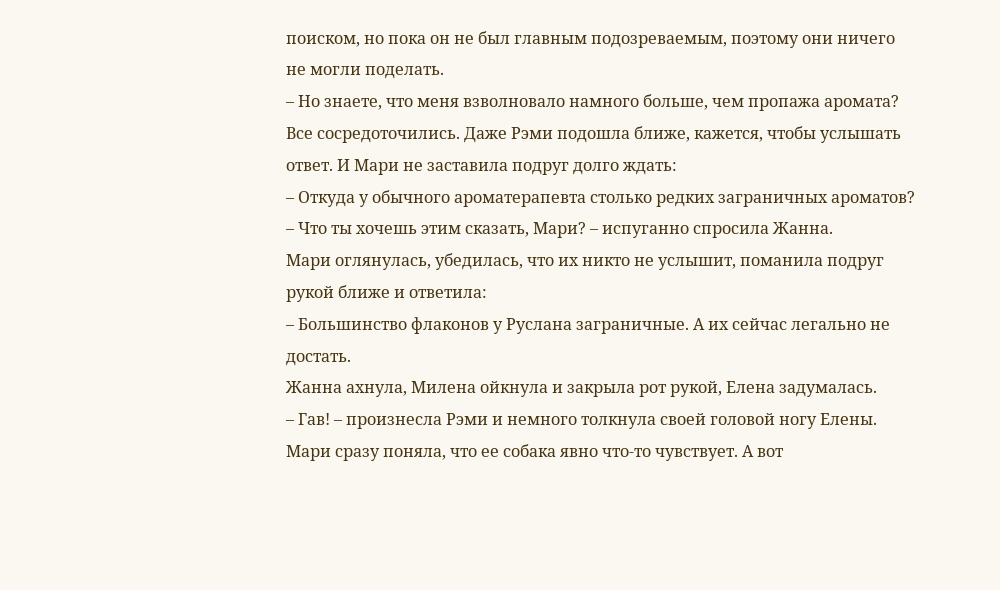поиском, но пока он не был главным подозреваемым, поэтому они ничего не могли поделать.
– Но знаете, что меня взволновало намного больше, чем пропажа аромата?
Все сосредоточились. Даже Рэми подошла ближе, кажется, чтобы услышать ответ. И Мари не заставила подруг долго ждать:
– Откуда у обычного ароматерапевта столько редких заграничных ароматов?
– Что ты хочешь этим сказать, Мари? – испуганно спросила Жанна.
Мари оглянулась, убедилась, что их никто не услышит, поманила подруг рукой ближе и ответила:
– Большинство флаконов у Руслана заграничные. А их сейчас легально не достать.
Жанна ахнула, Милена ойкнула и закрыла рот рукой, Елена задумалась.
– Гав! – произнесла Рэми и немного толкнула своей головой ногу Елены.
Мари сразу поняла, что ее собака явно что-то чувствует. А вот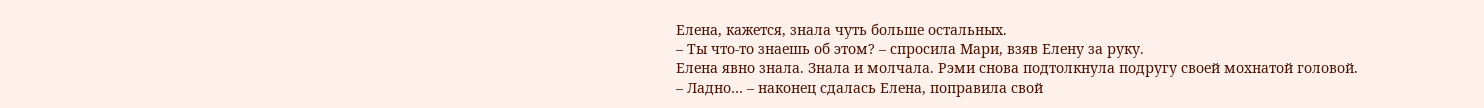Елена, кажется, знала чуть больше остальных.
– Ты что-то знаешь об этом? – спросила Мари, взяв Елену за руку.
Елена явно знала. Знала и молчала. Рэми снова подтолкнула подругу своей мохнатой головой.
– Ладно… – наконец сдалась Елена, поправила свой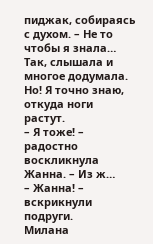пиджак, собираясь с духом. – Не то чтобы я знала… Так, слышала и многое додумала. Но! Я точно знаю, откуда ноги растут.
– Я тоже! – радостно воскликнула Жанна. – Из ж…
– Жанна! – вскрикнули подруги.
Милана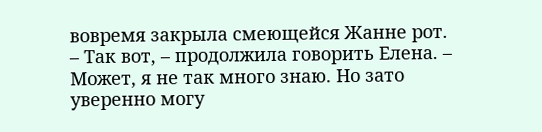вовремя закрыла смеющейся Жанне рот.
– Так вот, – продолжила говорить Елена. – Может, я не так много знаю. Но зато уверенно могу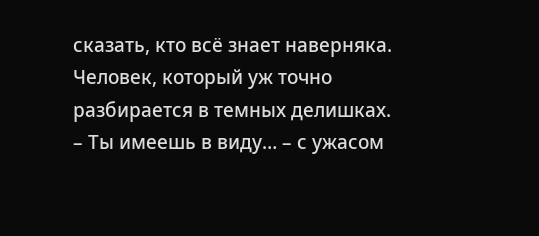сказать, кто всё знает наверняка. Человек, который уж точно разбирается в темных делишках.
– Ты имеешь в виду… – с ужасом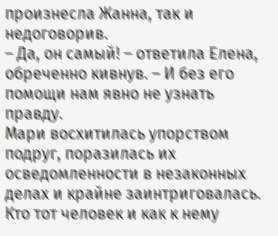произнесла Жанна, так и недоговорив.
– Да, он самый! – ответила Елена, обреченно кивнув. – И без его помощи нам явно не узнать правду.
Мари восхитилась упорством подруг, поразилась их осведомленности в незаконных делах и крайне заинтриговалась. Кто тот человек и как к нему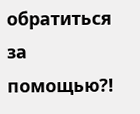обратиться за помощью?!